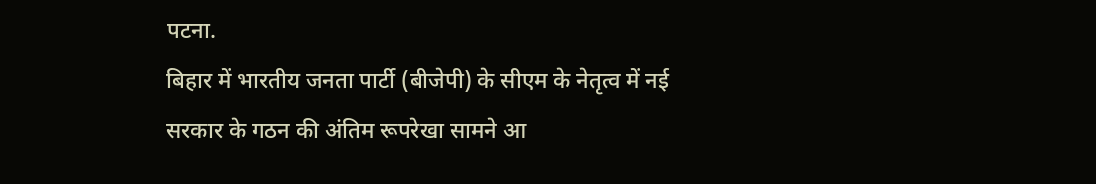पटना.
बिहार में भारतीय जनता पार्टी (बीजेपी) के सीएम के नेतृत्व में नई सरकार के गठन की अंतिम रूपरेखा सामने आ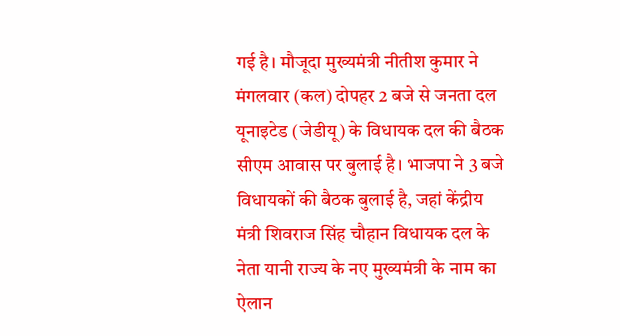गई है। मौजूदा मुख्यमंत्री नीतीश कुमार ने मंगलवार (कल) दोपहर 2 बजे से जनता दल यूनाइटेड (जेडीयू) के विधायक दल की बैठक सीएम आवास पर बुलाई है। भाजपा ने 3 बजे विधायकों की बैठक बुलाई है, जहां केंद्रीय मंत्री शिवराज सिंह चौहान विधायक दल के नेता यानी राज्य के नए मुख्यमंत्री के नाम का ऐलान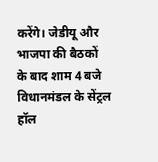करेंगे। जेडीयू और भाजपा की बैठकों के बाद शाम 4 बजे विधानमंडल के सेंट्रल हॉल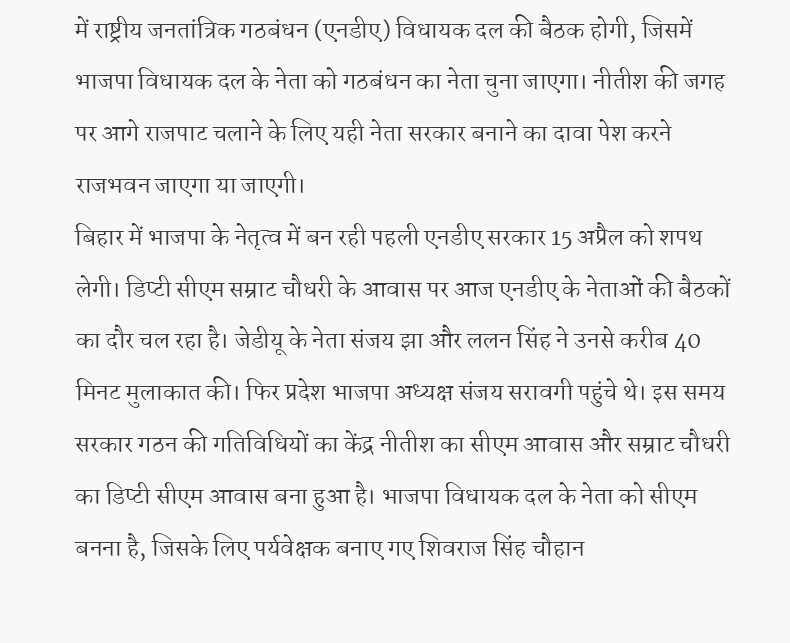में राष्ट्रीय जनतांत्रिक गठबंधन (एनडीए) विधायक दल की बैठक होगी, जिसमें भाजपा विधायक दल के नेता को गठबंधन का नेता चुना जाएगा। नीतीश की जगह पर आगे राजपाट चलाने के लिए यही नेता सरकार बनाने का दावा पेश करने राजभवन जाएगा या जाएगी।
बिहार में भाजपा के नेतृत्व में बन रही पहली एनडीए सरकार 15 अप्रैल को शपथ लेगी। डिप्टी सीएम सम्राट चौधरी के आवास पर आज एनडीए के नेताओं की बैठकों का दौर चल रहा है। जेडीयू के नेता संजय झा और ललन सिंह ने उनसे करीब 40 मिनट मुलाकात की। फिर प्रदेश भाजपा अध्यक्ष संजय सरावगी पहुंचे थे। इस समय सरकार गठन की गतिविधियों का केंद्र नीतीश का सीएम आवास और सम्राट चौधरी का डिप्टी सीएम आवास बना हुआ है। भाजपा विधायक दल के नेता को सीएम बनना है, जिसके लिए पर्यवेक्षक बनाए गए शिवराज सिंह चौहान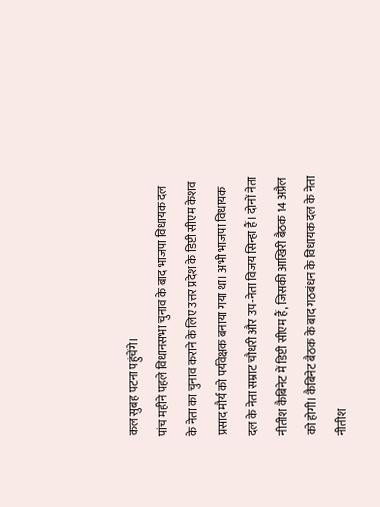कल सुबह पटना पहुंचेंगे।
पांच महीने पहले विधानसभा चुनाव के बाद भाजपा विधायक दल के नेता का चुनाव कराने के लिए उत्तर प्रदेश के डिप्टी सीएम केशव प्रसाद मौर्य को पर्यवेक्षक बनाया गया था। अभी भाजपा विधायक दल के नेता सम्राट चौधरी और उप-नेता विजय सिन्हा हैं। दोनों नेता नीतीश कैबिनेट में डिप्टी सीएम हैं, जिसकी आखिरी बैठक 14 अप्रैल को होगी। कैबिनेट बैठक के बाद गठबंधन के विधायक दल के नेता नीतीश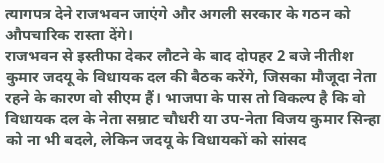त्यागपत्र देने राजभवन जाएंगे और अगली सरकार के गठन को औपचारिक रास्ता देंगे।
राजभवन से इस्तीफा देकर लौटने के बाद दोपहर 2 बजे नीतीश कुमार जदयू के विधायक दल की बैठक करेंगे, जिसका मौजूदा नेता रहने के कारण वो सीएम हैं। भाजपा के पास तो विकल्प है कि वो विधायक दल के नेता सम्राट चौधरी या उप-नेता विजय कुमार सिन्हा को ना भी बदले, लेकिन जदयू के विधायकों को सांसद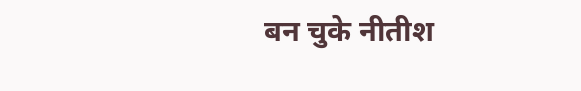बन चुके नीतीश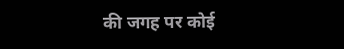की जगह पर कोई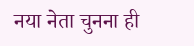नया नेता चुनना ही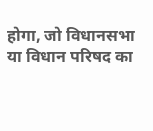होगा, जो विधानसभा या विधान परिषद का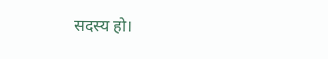सदस्य हो।